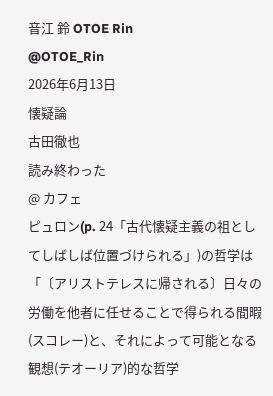音江 鈴 OTOE Rin
@OTOE_Rin
2026年6月13日
懐疑論
古田徹也
読み終わった
@ カフェ
ピュロン(p. 24「古代懐疑主義の祖としてしばしば位置づけられる」)の哲学は「〔アリストテレスに帰される〕日々の労働を他者に任せることで得られる間暇(スコレー)と、それによって可能となる観想(テオーリア)的な哲学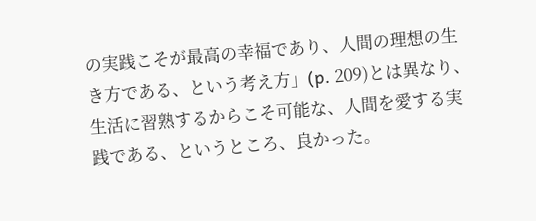の実践こそが最高の幸福であり、人間の理想の生き方である、という考え方」(p. 209)とは異なり、生活に習熟するからこそ可能な、人間を愛する実践である、というところ、良かった。